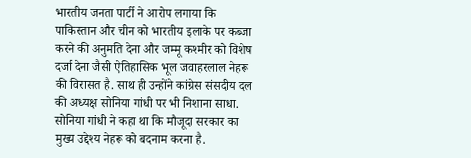भारतीय जनता पार्टी ने आरोप लगाया कि पाकिस्तान और चीन को भारतीय इलाके पर कब्जा करने की अनुमति देना और जम्मू कश्मीर को विशेष दर्जा देना जैसी ऐतिहासिक भूल जवाहरलाल नेहरू की विरासत है. साथ ही उन्होंने कांग्रेस संसदीय दल की अध्यक्ष सोनिया गांधी पर भी निशाना साधा. सोनिया गांधी ने कहा था कि मौजूदा सरकार का मुख्य उद्देश्य नेहरू को बदनाम करना है.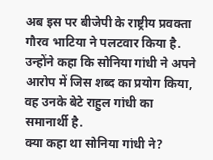अब इस पर बीजेपी के राष्ट्रीय प्रवक्ता गौरव भाटिया ने पलटवार किया है. उन्होंने कहा कि सोनिया गांधी ने अपने आरोप में जिस शब्द का प्रयोग किया, वह उनके बेटे राहुल गांधी का समानार्थी है.
क्या कहा था सोनिया गांधी ने?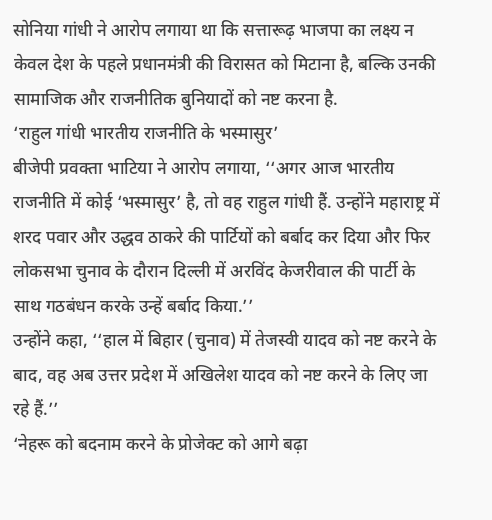सोनिया गांधी ने आरोप लगाया था कि सत्तारूढ़ भाजपा का लक्ष्य न केवल देश के पहले प्रधानमंत्री की विरासत को मिटाना है, बल्कि उनकी सामाजिक और राजनीतिक बुनियादों को नष्ट करना है.
‘राहुल गांधी भारतीय राजनीति के भस्मासुर’
बीजेपी प्रवक्ता भाटिया ने आरोप लगाया, ‘‘अगर आज भारतीय राजनीति में कोई ‘भस्मासुर’ है, तो वह राहुल गांधी हैं. उन्होंने महाराष्ट्र में शरद पवार और उद्धव ठाकरे की पार्टियों को बर्बाद कर दिया और फिर लोकसभा चुनाव के दौरान दिल्ली में अरविंद केजरीवाल की पार्टी के साथ गठबंधन करके उन्हें बर्बाद किया.’’
उन्होंने कहा, ‘‘हाल में बिहार (चुनाव) में तेजस्वी यादव को नष्ट करने के बाद, वह अब उत्तर प्रदेश में अखिलेश यादव को नष्ट करने के लिए जा रहे हैं.’’
‘नेहरू को बदनाम करने के प्रोजेक्ट को आगे बढ़ा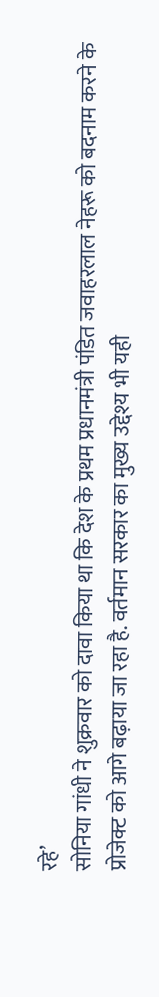रहे’
सोनिया गांधी ने शुक्रवार को दावा किया था कि देश के प्रथम प्रधानमंत्री पंडित जवाहरलाल नेहरू को बदनाम करने के प्रोजेक्ट को आगे बढ़ाया जा रहा है. वर्तमान सरकार का मुख्य उद्देश्य भी यही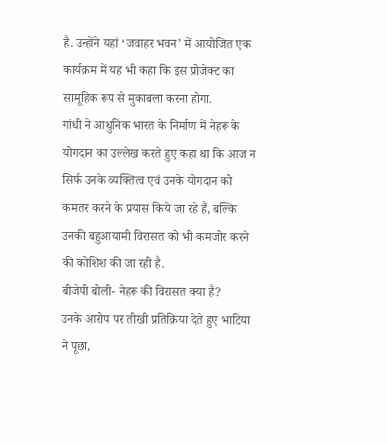है. उन्होंने यहां ‘जवाहर भवन’ में आयोजित एक कार्यक्रम में यह भी कहा कि इस प्रोजेक्ट का सामूहिक रूप से मुकाबला करना होगा.
गांधी ने आधुनिक भारत के निर्माण में नेहरू के योगदान का उल्लेख करते हुए कहा था कि आज न सिर्फ उनके व्यक्तित्व एवं उनके योगदान को कमतर करने के प्रयास किये जा रहे हैं, बल्कि उनकी बहुआयामी विरासत को भी कमजोर करने की कोशिश की जा रही है.
बीजेपी बोली- नेहरू की विरासत क्या है?
उनके आरोप पर तीखी प्रतिक्रिया देते हुए भाटिया ने पूछा,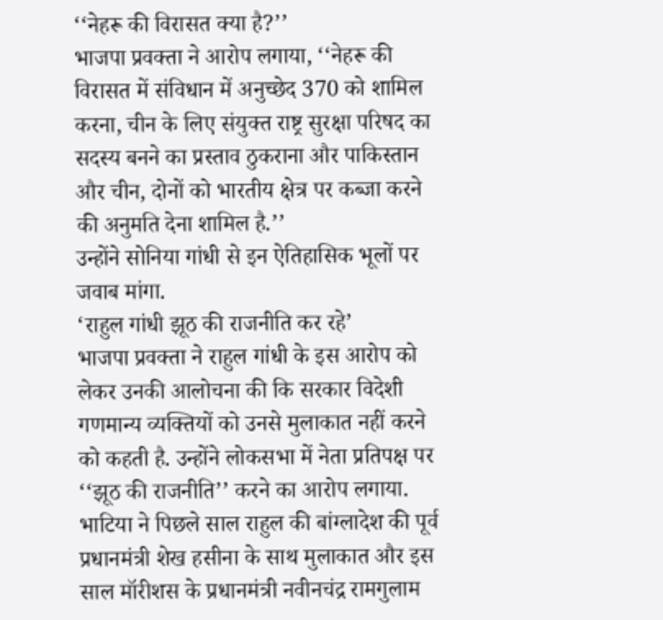‘‘नेहरू की विरासत क्या है?’’
भाजपा प्रवक्ता ने आरोप लगाया, ‘‘नेहरू की विरासत में संविधान में अनुच्छेद 370 को शामिल करना, चीन के लिए संयुक्त राष्ट्र सुरक्षा परिषद का सदस्य बनने का प्रस्ताव ठुकराना और पाकिस्तान और चीन, दोनों को भारतीय क्षेत्र पर कब्जा करने की अनुमति देना शामिल है.’’
उन्होंने सोनिया गांधी से इन ऐतिहासिक भूलों पर जवाब मांगा.
‘राहुल गांधी झूठ की राजनीति कर रहे’
भाजपा प्रवक्ता ने राहुल गांधी के इस आरोप को लेकर उनकी आलोचना की कि सरकार विदेशी गणमान्य व्यक्तियों को उनसे मुलाकात नहीं करने को कहती है. उन्होंने लोकसभा में नेता प्रतिपक्ष पर ‘‘झूठ की राजनीति’’ करने का आरोप लगाया.
भाटिया ने पिछले साल राहुल की बांग्लादेश की पूर्व प्रधानमंत्री शेख हसीना के साथ मुलाकात और इस साल मॉरीशस के प्रधानमंत्री नवीनचंद्र रामगुलाम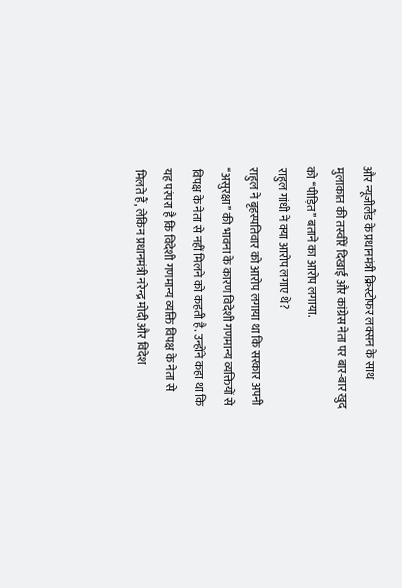और न्यूजीलैंड के प्रधानमंत्री क्रिस्टोफर लक्सन के साथ मुलाकात की तस्वीरें दिखाईं और कांग्रेस नेता पर बार-बार खुद को ‘‘पीड़ित’’ बताने का आरोप लगाया.
राहुल गांधी ने क्या आरोप लगाए थे?
राहुल ने बृहस्पतिवार को आरोप लगाया था कि सरकार अपनी ‘‘असुरक्षा’’ की भावना के कारण विदेशी गणमान्य व्यक्तियों से विपक्ष के नेता से नहीं मिलने को कहती है. उन्होंने कहा था कि यह परंपरा है कि विदेशी गणमान्य व्यक्ति विपक्ष के नेता से मिलते हैं, लेकिन प्रधानमंत्री नरेन्द्र मोदी और विदेश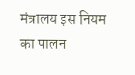मंत्रालय इस नियम का पालन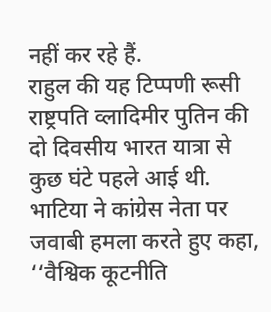नहीं कर रहे हैं.
राहुल की यह टिप्पणी रूसी राष्ट्रपति व्लादिमीर पुतिन की दो दिवसीय भारत यात्रा से कुछ घंटे पहले आई थी. भाटिया ने कांग्रेस नेता पर जवाबी हमला करते हुए कहा, ‘‘वैश्विक कूटनीति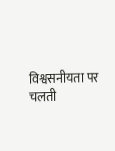विश्वसनीयता पर चलती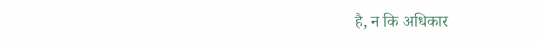है, न कि अधिकार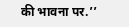की भावना पर.’’